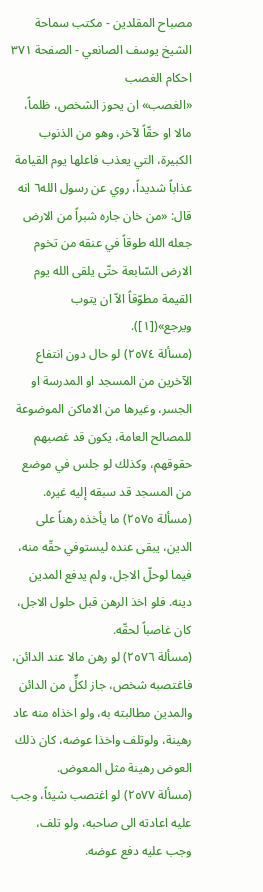مصباح المقلدين - مكتب سماحة الشيخ يوسف الصانعي - الصفحة ٣٧١
احكام الغصب
«الغصب» ان يحوز الشخص، ظلماً، مالا او حقّاً لآخر، وهو من الذنوب الكبيرة، التي يعذب فاعلها يوم القيامة عذاباً شديداً، روي عن رسول الله٦ انه قال: «من خان جاره شبراً من الارض جعله الله طوقاً في عنقه من تخوم الارض السّابعة حتّى يلقى الله يوم القيمة مطوّقاً الاّ ان يتوب ويرجع»([١]).
(مسألة ٢٥٧٤) لو حال دون انتفاع الآخرين من المسجد او المدرسة او الجسر، وغيرها من الاماكن الموضوعة للمصالح العامة، يكون قد غصبهم حقوقهم، وكذلك لو جلس في موضع من المسجد قد سبقه إليه غيره.
(مسألة ٢٥٧٥) ما يأخذه رهناً على الدين، يبقى عنده ليستوفي حقّه منه، فيما لوحلّ الاجل، ولم يدفع المدين دينه. فلو اخذ الرهن قبل حلول الاجل، كان غاصباً لحقّه.
(مسألة ٢٥٧٦) لو رهن مالا عند الدائن، فاغتصبه شخص، جاز لكلٍّ من الدائن والمدين مطالبته به، ولو اخذاه منه عاد رهينة، ولوتلف واخذا عوضه، كان ذلك العوض رهينة مثل المعوض.
(مسألة ٢٥٧٧) لو اغتصب شيئاً، وجب عليه اعادته الى صاحبه، ولو تلف، وجب عليه دفع عوضه.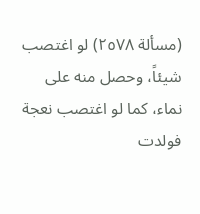(مسألة ٢٥٧٨) لو اغتصب شيئاً، وحصل منه على نماء، كما لو اغتصب نعجة فولدت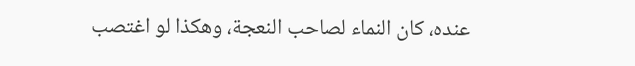عنده، كان النماء لصاحب النعجة، وهكذا لو اغتصب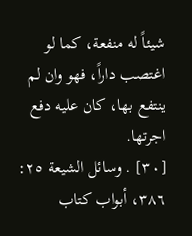شيئاً له منفعة، كما لو اغتصب داراً، فهو وان لم ينتفع بها، كان عليه دفع اجرتها.
[٣٠] . وسائل الشيعة ٢٥: ٣٨٦، أبواب كتاب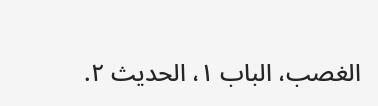الغصب، الباب ١، الحديث ٢.